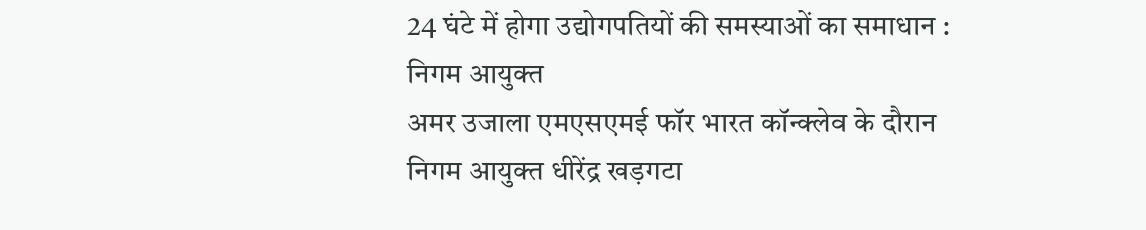24 घंटे में होगा उद्योगपतियों की समस्याओं का समाधान : निगम आयुक्त
अमर उजाला एमएसएमई फॉर भारत कॉन्क्लेव के दौरान निगम आयुक्त धीरेंद्र खड़गटा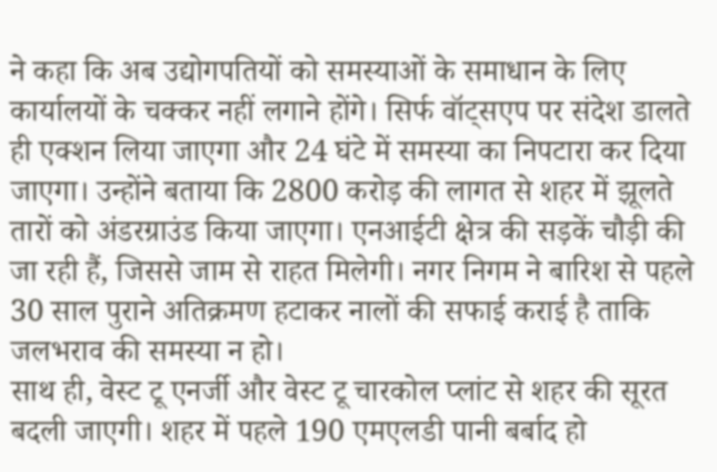ने कहा कि अब उद्योगपतियों को समस्याओं के समाधान के लिए कार्यालयों के चक्कर नहीं लगाने होंगे। सिर्फ वॉट्सएप पर संदेश डालते ही एक्शन लिया जाएगा और 24 घंटे में समस्या का निपटारा कर दिया जाएगा। उन्होंने बताया कि 2800 करोड़ की लागत से शहर में झूलते तारों को अंडरग्राउंड किया जाएगा। एनआईटी क्षेत्र की सड़कें चौड़ी की जा रही हैं, जिससे जाम से राहत मिलेगी। नगर निगम ने बारिश से पहले 30 साल पुराने अतिक्रमण हटाकर नालों की सफाई कराई है ताकि जलभराव की समस्या न हो।
साथ ही, वेस्ट टू एनर्जी और वेस्ट टू चारकोल प्लांट से शहर की सूरत बदली जाएगी। शहर में पहले 190 एमएलडी पानी बर्बाद हो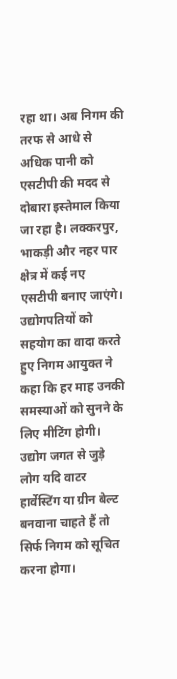रहा था। अब निगम की तरफ से आधे से अधिक पानी को एसटीपी की मदद से दोबारा इस्तेमाल किया जा रहा है। लक्करपुर, भाकड़ी और नहर पार क्षेत्र में कई नए एसटीपी बनाए जाएंगे। उद्योगपतियों को सहयोग का वादा करते हुए निगम आयुक्त ने कहा कि हर माह उनकी समस्याओं को सुनने के लिए मीटिंग होगी। उद्योग जगत से जुड़े लोग यदि वाटर हार्वेस्टिंग या ग्रीन बेल्ट बनवाना चाहते हैं तो सिर्फ निगम को सूचित करना होगा।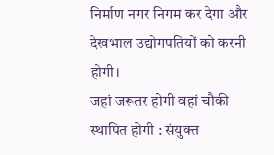निर्माण नगर निगम कर देगा और देखभाल उद्योगपतियों को करनी होगी।
जहां जरूतर होगी वहां चौकी स्थापित होगी : संयुक्त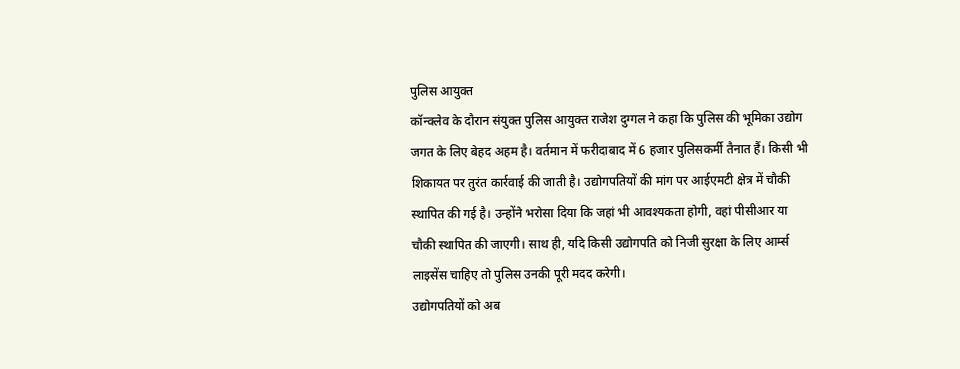पुलिस आयुक्त
कॉन्क्लेव के दौरान संयुक्त पुलिस आयुक्त राजेश दुग्गल ने कहा कि पुलिस की भूमिका उद्योग जगत के लिए बेहद अहम है। वर्तमान में फरीदाबाद में 6 हजार पुलिसकर्मी तैनात हैं। किसी भी शिकायत पर तुरंत कार्रवाई की जाती है। उद्योगपतियों की मांग पर आईएमटी क्षेत्र में चौकी स्थापित की गई है। उन्होंने भरोसा दिया कि जहां भी आवश्यकता होगी, वहां पीसीआर या चौकी स्थापित की जाएगी। साथ ही, यदि किसी उद्योगपति को निजी सुरक्षा के लिए आर्म्स लाइसेंस चाहिए तो पुलिस उनकी पूरी मदद करेगी।
उद्योगपतियों को अब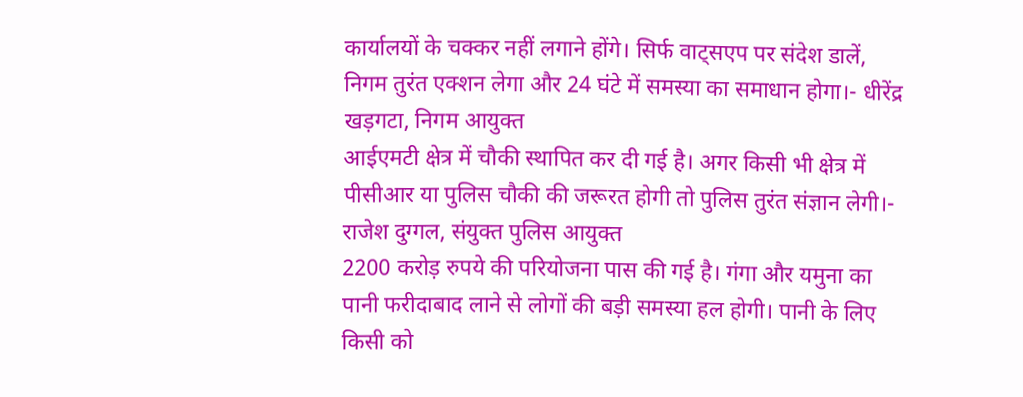कार्यालयों के चक्कर नहीं लगाने होंगे। सिर्फ वाट्सएप पर संदेश डालें, निगम तुरंत एक्शन लेगा और 24 घंटे में समस्या का समाधान होगा।- धीरेंद्र खड़गटा, निगम आयुक्त
आईएमटी क्षेत्र में चौकी स्थापित कर दी गई है। अगर किसी भी क्षेत्र में पीसीआर या पुलिस चौकी की जरूरत होगी तो पुलिस तुरंत संज्ञान लेगी।- राजेश दुग्गल, संयुक्त पुलिस आयुक्त
2200 करोड़ रुपये की परियोजना पास की गई है। गंगा और यमुना का पानी फरीदाबाद लाने से लोगों की बड़ी समस्या हल होगी। पानी के लिए किसी को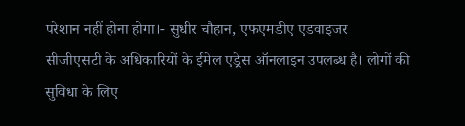परेशान नहीं होना होगा।- सुधीर चौहान, एफएमडीए एडवाइजर
सीजीएसटी के अधिकारियों के ईमेल एड्रेस ऑनलाइन उपलब्ध है। लोगों की सुविधा के लिए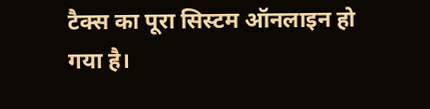टैक्स का पूरा सिस्टम ऑनलाइन हो गया है।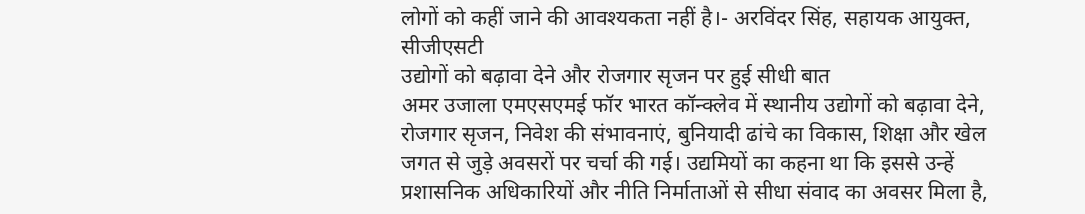लोगों को कहीं जाने की आवश्यकता नहीं है।- अरविंदर सिंह, सहायक आयुक्त, सीजीएसटी
उद्योगों को बढ़ावा देने और रोजगार सृजन पर हुई सीधी बात
अमर उजाला एमएसएमई फॉर भारत कॉन्क्लेव में स्थानीय उद्योगों को बढ़ावा देने, रोजगार सृजन, निवेश की संभावनाएं, बुनियादी ढांचे का विकास, शिक्षा और खेल जगत से जुड़े अवसरों पर चर्चा की गई। उद्यमियों का कहना था कि इससे उन्हें प्रशासनिक अधिकारियों और नीति निर्माताओं से सीधा संवाद का अवसर मिला है,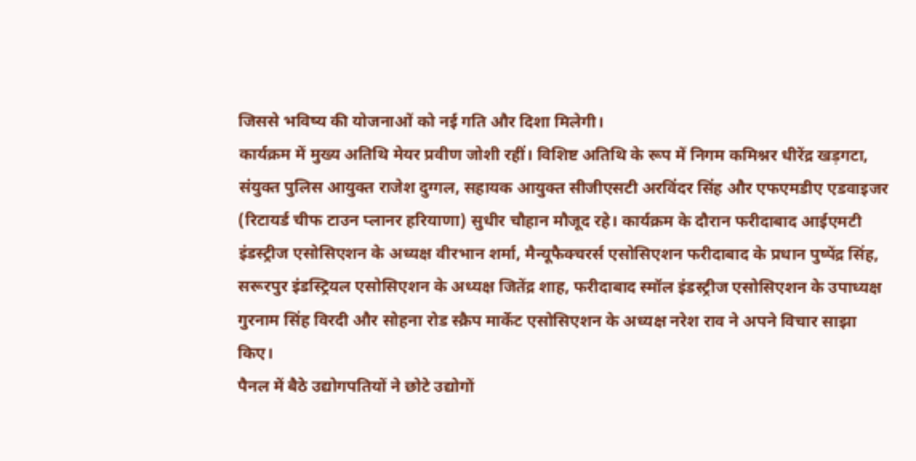जिससे भविष्य की योजनाओं को नई गति और दिशा मिलेगी।
कार्यक्रम में मुख्य अतिथि मेयर प्रवीण जोशी रहीं। विशिष्ट अतिथि के रूप में निगम कमिश्नर धीरेंद्र खड़गटा, संयुक्त पुलिस आयुक्त राजेश दुग्गल, सहायक आयुक्त सीजीएसटी अरविंदर सिंह और एफएमडीए एडवाइजर (रिटायर्ड चीफ टाउन प्लानर हरियाणा) सुधीर चौहान मौजूद रहे। कार्यक्रम के दौरान फरीदाबाद आईएमटी इंडस्ट्रीज एसोसिएशन के अध्यक्ष वीरभान शर्मा, मैन्यूफैक्चरर्स एसोसिएशन फरीदाबाद के प्रधान पुष्पेंद्र सिंह, सरूरपुर इंडस्ट्रियल एसोसिएशन के अध्यक्ष जितेंद्र शाह, फरीदाबाद स्मॉल इंडस्ट्रीज एसोसिएशन के उपाध्यक्ष गुरनाम सिंह विरदी और सोहना रोड स्क्रैप मार्केट एसोसिएशन के अध्यक्ष नरेश राव ने अपने विचार साझा किए।
पैनल में बैठे उद्योगपतियों ने छोटे उद्योगों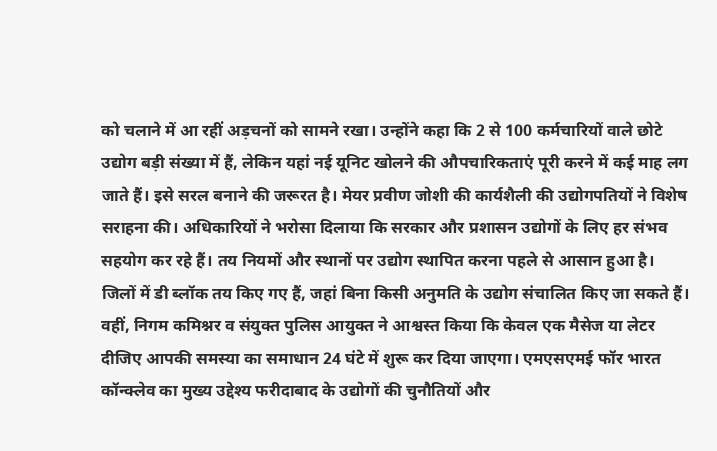को चलाने में आ रहीं अड़चनों को सामने रखा। उन्होंने कहा कि 2 से 100 कर्मचारियों वाले छोटे उद्योग बड़ी संख्या में हैं, लेकिन यहां नई यूनिट खोलने की औपचारिकताएं पूरी करने में कई माह लग जाते हैं। इसे सरल बनाने की जरूरत है। मेयर प्रवीण जोशी की कार्यशैली की उद्योगपतियों ने विशेष सराहना की। अधिकारियों ने भरोसा दिलाया कि सरकार और प्रशासन उद्योगों के लिए हर संभव सहयोग कर रहे हैं। तय नियमों और स्थानों पर उद्योग स्थापित करना पहले से आसान हुआ है। जिलों में डी ब्लॉक तय किए गए हैं, जहां बिना किसी अनुमति के उद्योग संचालित किए जा सकते हैं। वहीं, निगम कमिश्नर व संयुक्त पुलिस आयुक्त ने आश्वस्त किया कि केवल एक मैसेज या लेटर दीजिए आपकी समस्या का समाधान 24 घंटे में शुरू कर दिया जाएगा। एमएसएमई फॉर भारत कॉन्क्लेव का मुख्य उद्देश्य फरीदाबाद के उद्योगों की चुनौतियों और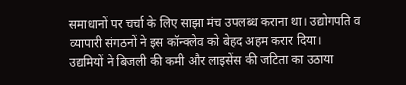समाधानों पर चर्चा के लिए साझा मंच उपलब्ध कराना था। उद्योगपति व व्यापारी संगठनों ने इस कॉन्क्लेव को बेहद अहम करार दिया।
उद्यमियों ने बिजली की कमी और लाइसेंस की जटिता का उठाया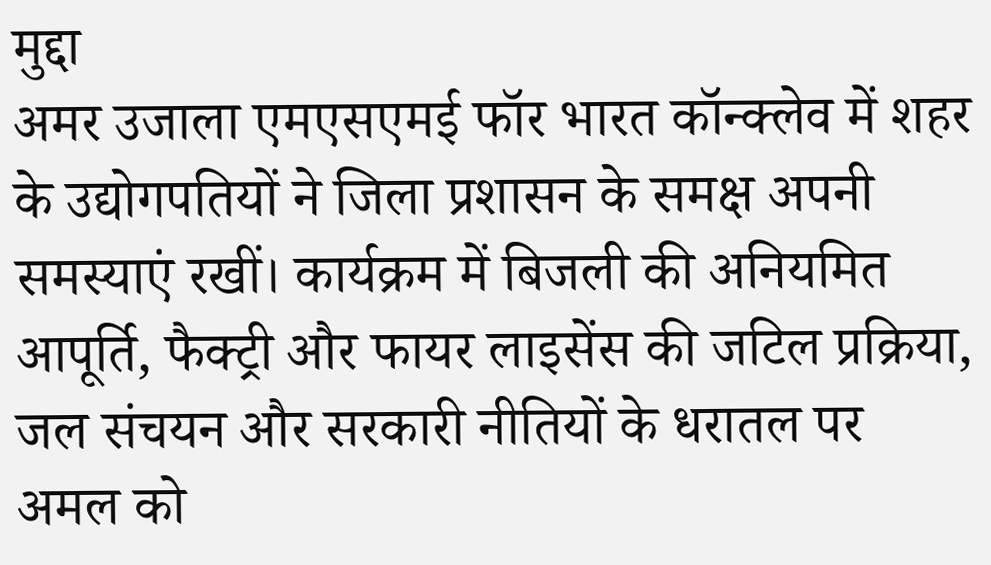मुद्दा
अमर उजाला एमएसएमई फॉर भारत कॉन्क्लेव में शहर के उद्योगपतियों ने जिला प्रशासन के समक्ष अपनी समस्याएं रखीं। कार्यक्रम में बिजली की अनियमित आपूर्ति, फैक्ट्री और फायर लाइसेंस की जटिल प्रक्रिया, जल संचयन और सरकारी नीतियों के धरातल पर अमल को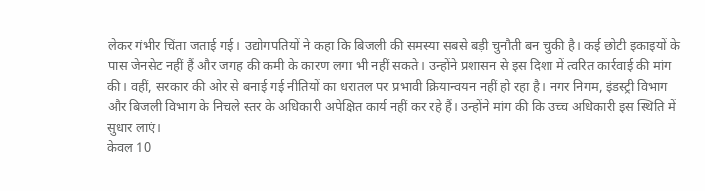लेकर गंभीर चिंता जताई गई। उद्योगपतियों ने कहा कि बिजली की समस्या सबसे बड़ी चुनौती बन चुकी है। कई छोटी इकाइयों के पास जेनसेट नहीं हैं और जगह की कमी के कारण लगा भी नहीं सकते। उन्होंने प्रशासन से इस दिशा में त्वरित कार्रवाई की मांग की। वहीं, सरकार की ओर से बनाई गई नीतियों का धरातल पर प्रभावी क्रियान्वयन नहीं हो रहा है। नगर निगम, इंडस्ट्री विभाग और बिजली विभाग के निचले स्तर के अधिकारी अपेक्षित कार्य नहीं कर रहे हैं। उन्होंने मांग की कि उच्च अधिकारी इस स्थिति में सुधार लाएं।
केवल 10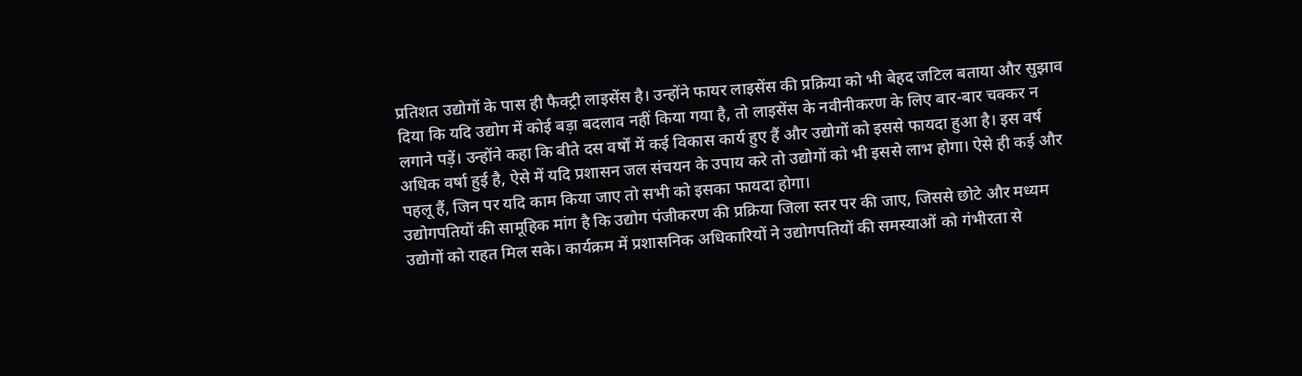प्रतिशत उद्योगों के पास ही फैक्ट्री लाइसेंस है। उन्होंने फायर लाइसेंस की प्रक्रिया को भी बेहद जटिल बताया और सुझाव दिया कि यदि उद्योग में कोई बड़ा बदलाव नहीं किया गया है, तो लाइसेंस के नवीनीकरण के लिए बार-बार चक्कर न लगाने पड़ें। उन्होंने कहा कि बीते दस वर्षों में कई विकास कार्य हुए हैं और उद्योगों को इससे फायदा हुआ है। इस वर्ष अधिक वर्षा हुई है, ऐसे में यदि प्रशासन जल संचयन के उपाय करे तो उद्योगों को भी इससे लाभ होगा। ऐसे ही कई और पहलू हैं, जिन पर यदि काम किया जाए तो सभी को इसका फायदा होगा।
उद्योगपतियों की सामूहिक मांग है कि उद्योग पंजीकरण की प्रक्रिया जिला स्तर पर की जाए, जिससे छोटे और मध्यम उद्योगों को राहत मिल सके। कार्यक्रम में प्रशासनिक अधिकारियों ने उद्योगपतियों की समस्याओं को गंभीरता से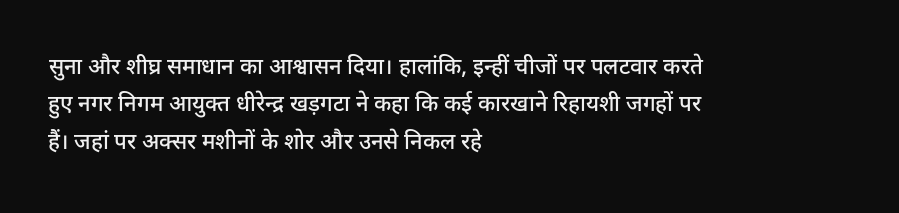सुना और शीघ्र समाधान का आश्वासन दिया। हालांकि, इन्हीं चीजों पर पलटवार करते हुए नगर निगम आयुक्त धीरेन्द्र खड़गटा ने कहा कि कई कारखाने रिहायशी जगहों पर हैं। जहां पर अक्सर मशीनों के शोर और उनसे निकल रहे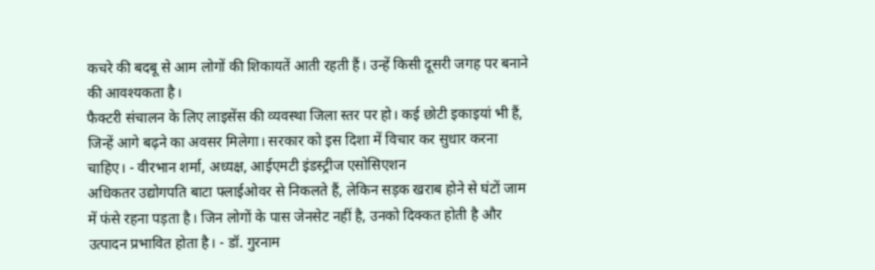कचरे की बदबू से आम लोगों की शिकायतें आती रहती हैं। उन्हें किसी दूसरी जगह पर बनाने की आवश्यकता है।
फैक्टरी संचालन के लिए लाइसेंस की व्यवस्था जिला स्तर पर हो। कई छोटी इकाइयां भी हैं, जिन्हें आगे बढ़ने का अवसर मिलेगा। सरकार को इस दिशा में विचार कर सुधार करना चाहिए। - वीरभान शर्मा, अध्यक्ष, आईएमटी इंडस्ट्रीज एसोसिएशन
अधिकतर उद्योगपति बाटा फ्लाईओवर से निकलते हैं, लेकिन सड़क खराब होने से घंटों जाम में फंसे रहना पड़ता है। जिन लोगों के पास जेनसेट नहीं है, उनको दिक्कत होती है और उत्पादन प्रभावित होता है। - डॉ. गुरनाम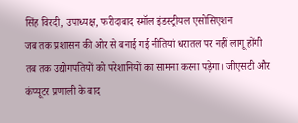सिंह विरदी, उपाध्यक्ष, फरीदाबाद स्मॉल इंडस्ट्रीयल एसोसिएशन
जब तक प्रशासन की ओर से बनाई गई नीतियां धरातल पर नहीं लागू होंगी तब तक उद्योगपतियों को परेशानियों का सामना करना पड़ेगा। जीएसटी और कंप्यूटर प्रणाली के बाद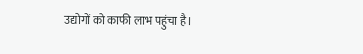उद्योगों को काफी लाभ पहुंचा है।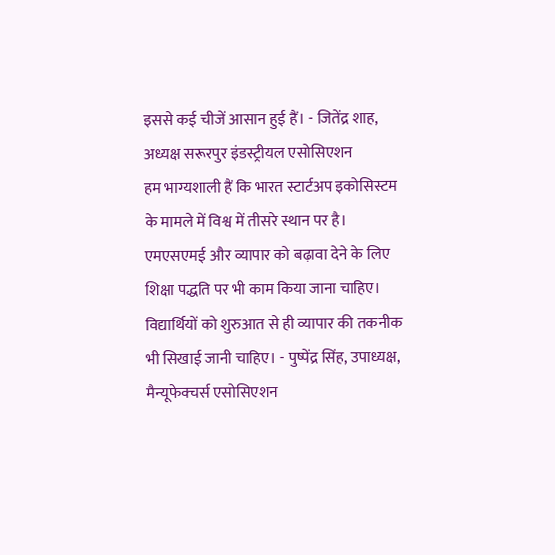इससे कई चीजें आसान हुई हैं। - जितेंद्र शाह, अध्यक्ष सरूरपुर इंडस्ट्रीयल एसोसिएशन
हम भाग्यशाली हैं कि भारत स्टार्टअप इकोसिस्टम के मामले में विश्व में तीसरे स्थान पर है। एमएसएमई और व्यापार को बढ़ावा देने के लिए शिक्षा पद्धति पर भी काम किया जाना चाहिए। विद्यार्थियों को शुरुआत से ही व्यापार की तकनीक भी सिखाई जानी चाहिए। - पुष्पेंद्र सिंह, उपाध्यक्ष, मैन्यूफेक्चर्स एसोसिएशन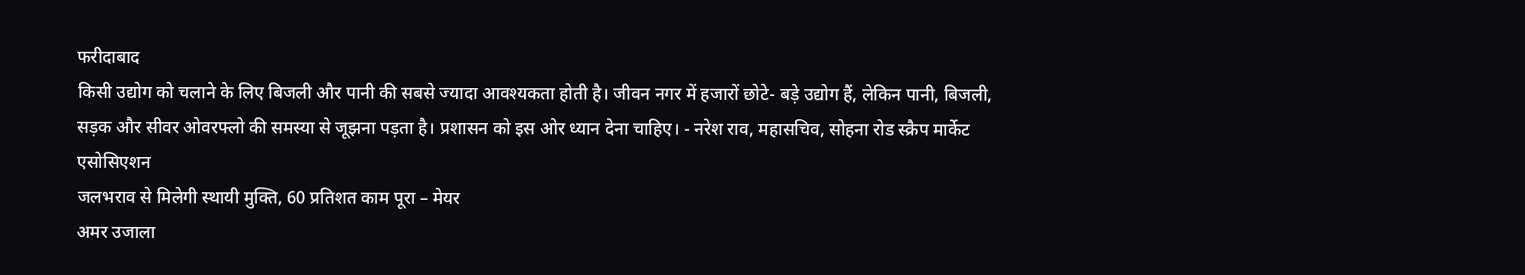फरीदाबाद
किसी उद्योग को चलाने के लिए बिजली और पानी की सबसे ज्यादा आवश्यकता होती है। जीवन नगर में हजारों छोटे- बड़े उद्योग हैं, लेकिन पानी, बिजली, सड़क और सीवर ओवरफ्लो की समस्या से जूझना पड़ता है। प्रशासन को इस ओर ध्यान देना चाहिए। - नरेश राव, महासचिव, सोहना रोड स्क्रैप मार्केट एसोसिएशन
जलभराव से मिलेगी स्थायी मुक्ति, 60 प्रतिशत काम पूरा – मेयर
अमर उजाला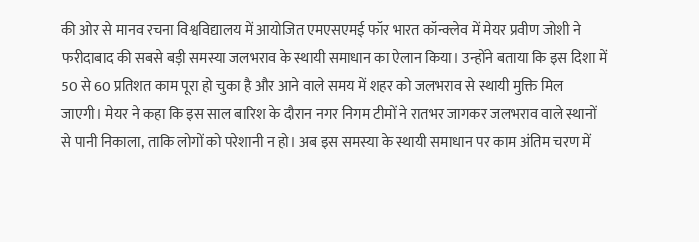की ओर से मानव रचना विश्वविद्यालय में आयोजित एमएसएमई फॉर भारत कॉन्क्लेव में मेयर प्रवीण जोशी ने फरीदाबाद की सबसे बड़ी समस्या जलभराव के स्थायी समाधान का ऐलान किया। उन्होंने बताया कि इस दिशा में 50 से 60 प्रतिशत काम पूरा हो चुका है और आने वाले समय में शहर को जलभराव से स्थायी मुक्ति मिल जाएगी। मेयर ने कहा कि इस साल बारिश के दौरान नगर निगम टीमों ने रातभर जागकर जलभराव वाले स्थानों से पानी निकाला, ताकि लोगों को परेशानी न हो। अब इस समस्या के स्थायी समाधान पर काम अंतिम चरण में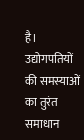है।
उद्योगपतियों की समस्याओं का तुरंत समाधान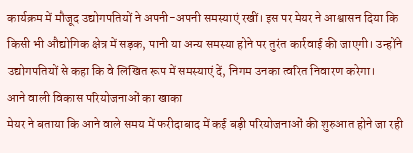कार्यक्रम में मौजूद उद्योगपतियों ने अपनी-अपनी समस्याएं रखीं। इस पर मेयर ने आश्वासन दिया कि किसी भी औद्योगिक क्षेत्र में सड़क, पानी या अन्य समस्या होने पर तुरंत कार्रवाई की जाएगी। उन्होंने उद्योगपतियों से कहा कि वे लिखित रूप में समस्याएं दें, निगम उनका त्वरित निवारण करेगा।
आने वाली विकास परियोजनाओं का खाका
मेयर ने बताया कि आने वाले समय में फरीदाबाद में कई बड़ी परियोजनाओं की शुरुआत होने जा रही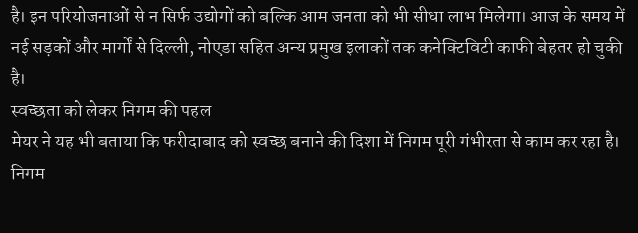है। इन परियोजनाओं से न सिर्फ उद्योगों को बल्कि आम जनता को भी सीधा लाभ मिलेगा। आज के समय में नई सड़कों और मार्गों से दिल्ली, नोएडा सहित अन्य प्रमुख इलाकों तक कनेक्टिविटी काफी बेहतर हो चुकी है।
स्वच्छता को लेकर निगम की पहल
मेयर ने यह भी बताया कि फरीदाबाद को स्वच्छ बनाने की दिशा में निगम पूरी गंभीरता से काम कर रहा है। निगम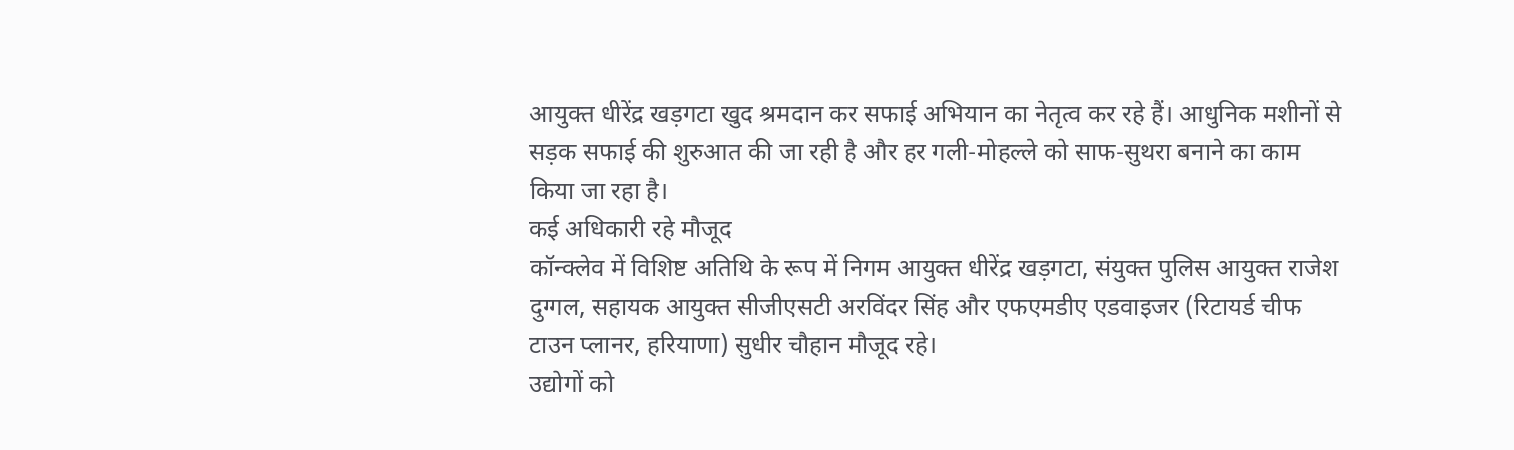आयुक्त धीरेंद्र खड़गटा खुद श्रमदान कर सफाई अभियान का नेतृत्व कर रहे हैं। आधुनिक मशीनों से सड़क सफाई की शुरुआत की जा रही है और हर गली-मोहल्ले को साफ-सुथरा बनाने का काम किया जा रहा है।
कई अधिकारी रहे मौजूद
कॉन्क्लेव में विशिष्ट अतिथि के रूप में निगम आयुक्त धीरेंद्र खड़गटा, संयुक्त पुलिस आयुक्त राजेश दुग्गल, सहायक आयुक्त सीजीएसटी अरविंदर सिंह और एफएमडीए एडवाइजर (रिटायर्ड चीफ टाउन प्लानर, हरियाणा) सुधीर चौहान मौजूद रहे।
उद्योगों को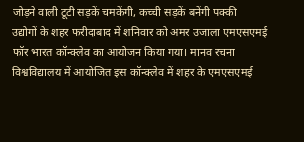जोड़ने वाली टूटी सड़कें चमकेंगी, कच्ची सड़कें बनेंगी पक्की
उद्योगों के शहर फरीदाबाद में शनिवार को अमर उजाला एमएसएमई फॉर भारत कॉन्क्लेव का आयोजन किया गया। मानव रचना विश्वविद्यालय में आयोजित इस कॉन्क्लेव में शहर के एमएसएमई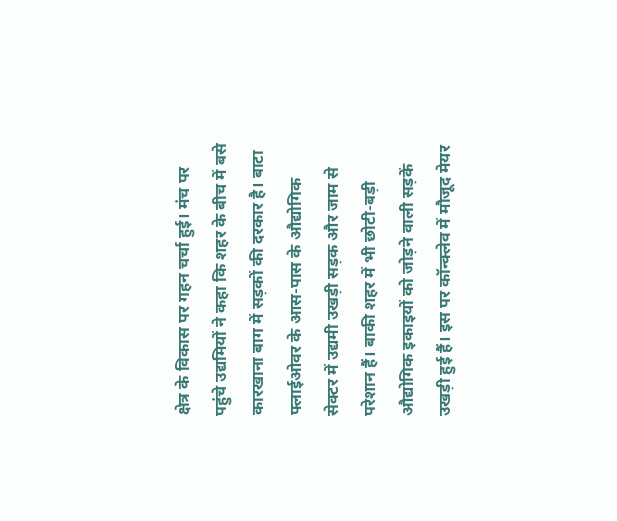क्षेत्र के विकास पर गहन चर्चा हुई। मंच पर पहुंचे उद्यमियों ने कहा कि शहर के बीच में बसे कारखाना बाग में सड़कों की दरकार है। बाटा फ्लाईओवर के आस-पास के औद्योगिक सेक्टर में उद्यमी उखड़ी सड़क और जाम से परेशान हैं। बाकी शहर में भी छोटी-बड़ी औद्योगिक इकाइयों को जोड़ने वाली सड़कें उखड़ी हुई हैं। इस पर कॉन्क्लेव में मौजूद मेयर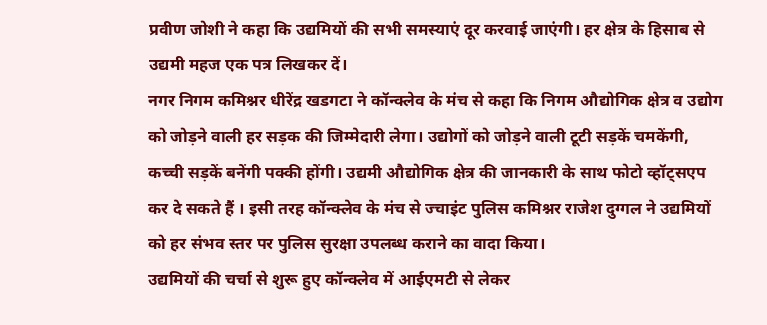प्रवीण जोशी ने कहा कि उद्यमियों की सभी समस्याएं दूर करवाई जाएंगी। हर क्षेत्र के हिसाब से उद्यमी महज एक पत्र लिखकर दें।
नगर निगम कमिश्नर धीरेंद्र खडगटा ने कॉन्क्लेव के मंच से कहा कि निगम औद्योगिक क्षेत्र व उद्योग को जोड़ने वाली हर सड़क की जिम्मेदारी लेगा। उद्योगों को जोड़ने वाली टूटी सड़कें चमकेंगी, कच्ची सड़कें बनेंगी पक्की होंगी। उद्यमी औद्योगिक क्षेत्र की जानकारी के साथ फोटो व्हॉट्सएप कर दे सकते हैं । इसी तरह कॉन्क्लेव के मंच से ज्चाइंट पुलिस कमिश्नर राजेश दुग्गल ने उद्यमियों को हर संभव स्तर पर पुलिस सुरक्षा उपलब्ध कराने का वादा किया।
उद्यमियों की चर्चा से शुरू हुए कॉन्क्लेव में आईएमटी से लेकर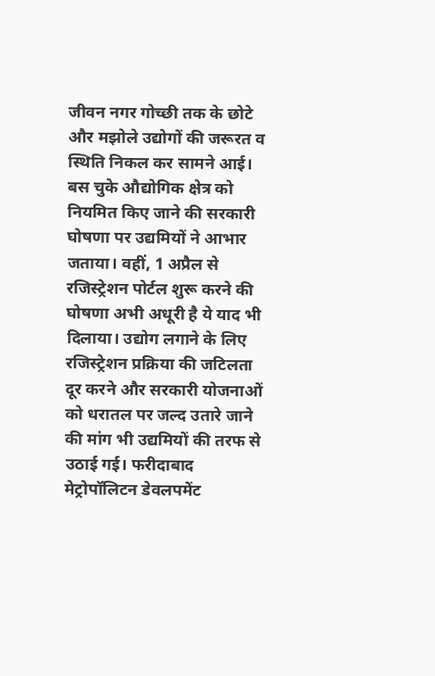जीवन नगर गोच्छी तक के छोटे और मझोले उद्योगों की जरूरत व स्थिति निकल कर सामने आई। बस चुके औद्योगिक क्षेत्र को नियमित किए जाने की सरकारी घोषणा पर उद्यमियों ने आभार जताया। वहीं, 1 अप्रैल से रजिस्ट्रेशन पोर्टल शुरू करने की घोषणा अभी अधूरी है ये याद भी दिलाया। उद्योग लगाने के लिए रजिस्ट्रेशन प्रक्रिया की जटिलता दूर करने और सरकारी योजनाओं को धरातल पर जल्द उतारे जाने की मांग भी उद्यमियों की तरफ से उठाई गई। फरीदाबाद मेट्रोपॉलिटन डेवलपमेंट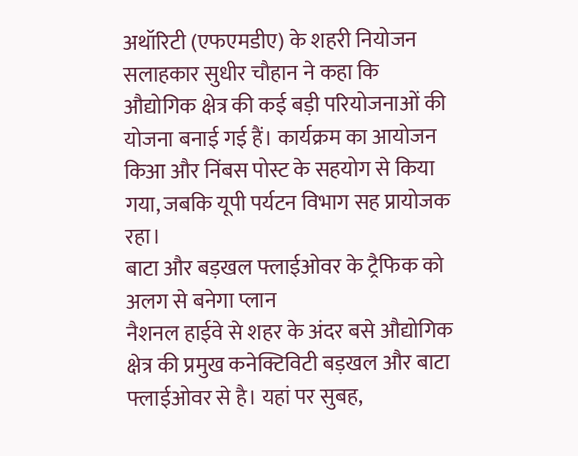अथॉरिटी (एफएमडीए) के शहरी नियोजन सलाहकार सुधीर चौहान ने कहा कि औद्योगिक क्षेत्र की कई बड़ी परियोजनाओं की योजना बनाई गई हैं। कार्यक्रम का आयोजन किआ और निंबस पोस्ट के सहयोग से किया गया, जबकि यूपी पर्यटन विभाग सह प्रायोजक रहा।
बाटा और बड़खल फ्लाईओवर के ट्रैफिक को अलग से बनेगा प्लान
नैशनल हाईवे से शहर के अंदर बसे औद्योगिक क्षेत्र की प्रमुख कनेक्टिविटी बड़खल और बाटा फ्लाईओवर से है। यहां पर सुबह,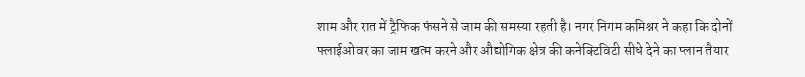शाम और रात में ट्रैफिक फंसने से जाम की समस्या रहती है। नगर निगम कमिश्नर ने कहा कि दोनों फ्लाईओवर का जाम खत्म करने और औद्योगिक क्षेत्र की कनेक्टिविटी सीधे देने का प्लान तैयार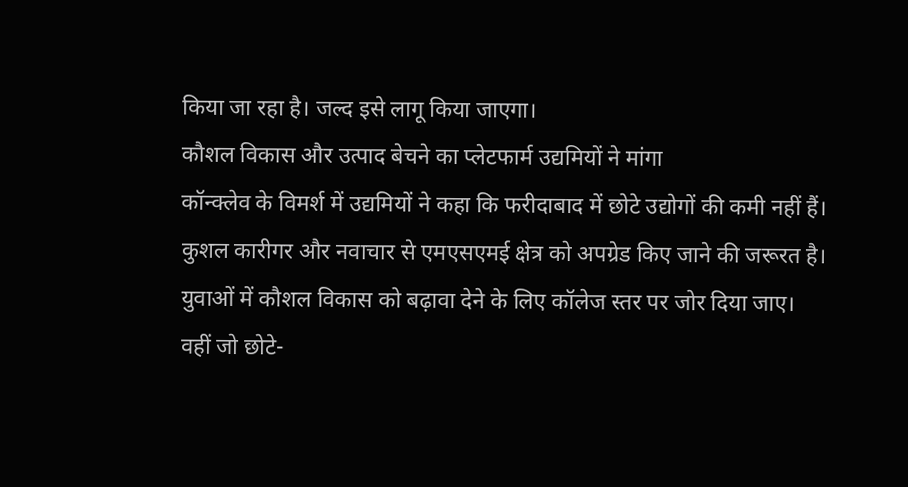किया जा रहा है। जल्द इसे लागू किया जाएगा।
कौशल विकास और उत्पाद बेचने का प्लेटफार्म उद्यमियों ने मांगा
कॉन्क्लेव के विमर्श में उद्यमियों ने कहा कि फरीदाबाद में छोटे उद्योगों की कमी नहीं हैं। कुशल कारीगर और नवाचार से एमएसएमई क्षेत्र को अपग्रेड किए जाने की जरूरत है। युवाओं में कौशल विकास को बढ़ावा देने के लिए कॉलेज स्तर पर जोर दिया जाए। वहीं जो छोटे-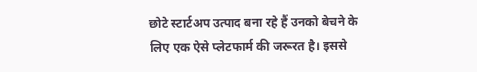छोटे स्टार्टअप उत्पाद बना रहे हैं उनको बेचने के लिए एक ऐसे प्लेटफार्म की जरूरत है। इससे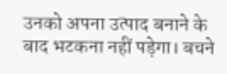उनको अपना उत्पाद बनाने के बाद भटकना नहीं पड़ेगा। बचने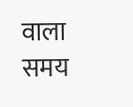वाला समय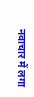नवाचार में लगा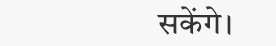सकेंगे।